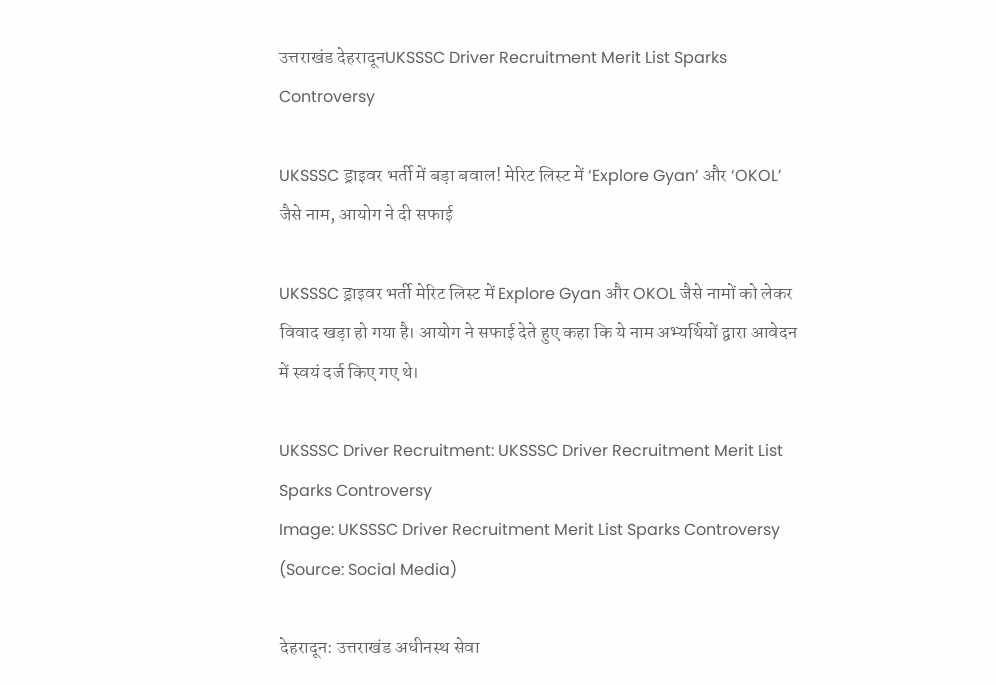उत्तराखंड देहरादूनUKSSSC Driver Recruitment Merit List Sparks Controversy

UKSSSC ड्राइवर भर्ती में बड़ा बवाल! मेरिट लिस्ट में ‘Explore Gyan’ और ‘OKOL’ जैसे नाम, आयोग ने दी सफाई

UKSSSC ड्राइवर भर्ती मेरिट लिस्ट में Explore Gyan और OKOL जैसे नामों को लेकर विवाद खड़ा हो गया है। आयोग ने सफाई देते हुए कहा कि ये नाम अभ्यर्थियों द्वारा आवेदन में स्वयं दर्ज किए गए थे।

UKSSSC Driver Recruitment: UKSSSC Driver Recruitment Merit List Sparks Controversy
Image: UKSSSC Driver Recruitment Merit List Sparks Controversy (Source: Social Media)

देहरादून: उत्तराखंड अधीनस्थ सेवा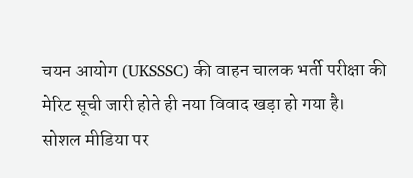चयन आयोग (UKSSSC) की वाहन चालक भर्ती परीक्षा की मेरिट सूची जारी होते ही नया विवाद खड़ा हो गया है। सोशल मीडिया पर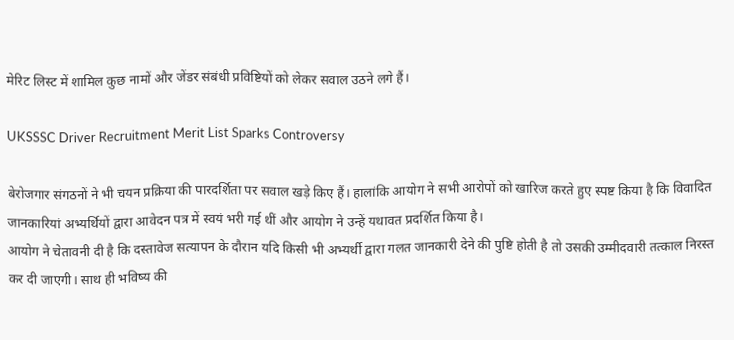मेरिट लिस्ट में शामिल कुछ नामों और जेंडर संबंधी प्रविष्टियों को लेकर सवाल उठने लगे हैं।

UKSSSC Driver Recruitment Merit List Sparks Controversy

बेरोजगार संगठनों ने भी चयन प्रक्रिया की पारदर्शिता पर सवाल खड़े किए हैं। हालांकि आयोग ने सभी आरोपों को खारिज करते हुए स्पष्ट किया है कि विवादित जानकारियां अभ्यर्थियों द्वारा आवेदन पत्र में स्वयं भरी गई थीं और आयोग ने उन्हें यथावत प्रदर्शित किया है।
आयोग ने चेतावनी दी है कि दस्तावेज सत्यापन के दौरान यदि किसी भी अभ्यर्थी द्वारा गलत जानकारी देने की पुष्टि होती है तो उसकी उम्मीदवारी तत्काल निरस्त कर दी जाएगी। साथ ही भविष्य की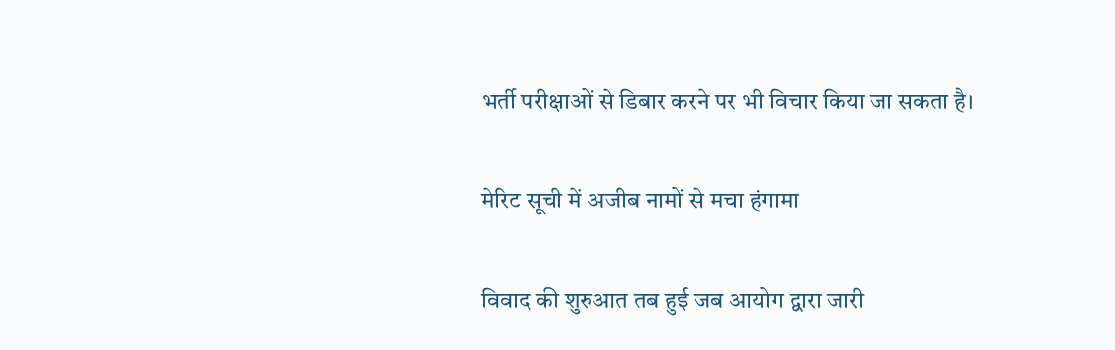भर्ती परीक्षाओं से डिबार करने पर भी विचार किया जा सकता है।

मेरिट सूची में अजीब नामों से मचा हंगामा

विवाद की शुरुआत तब हुई जब आयोग द्वारा जारी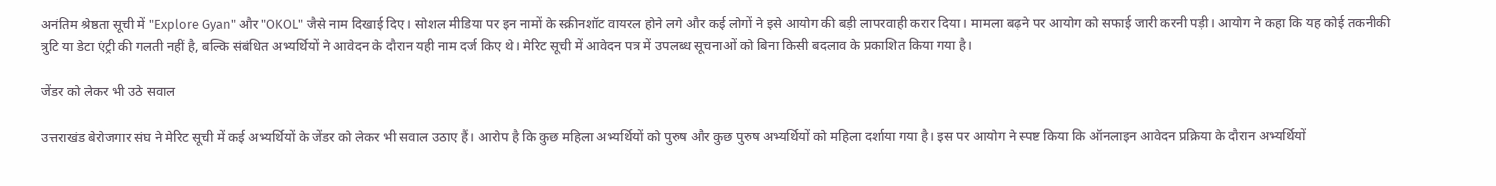अनंतिम श्रेष्ठता सूची में "Explore Gyan" और "OKOL" जैसे नाम दिखाई दिए। सोशल मीडिया पर इन नामों के स्क्रीनशॉट वायरल होने लगे और कई लोगों ने इसे आयोग की बड़ी लापरवाही करार दिया। मामला बढ़ने पर आयोग को सफाई जारी करनी पड़ी। आयोग ने कहा कि यह कोई तकनीकी त्रुटि या डेटा एंट्री की गलती नहीं है, बल्कि संबंधित अभ्यर्थियों ने आवेदन के दौरान यही नाम दर्ज किए थे। मेरिट सूची में आवेदन पत्र में उपलब्ध सूचनाओं को बिना किसी बदलाव के प्रकाशित किया गया है।

जेंडर को लेकर भी उठे सवाल

उत्तराखंड बेरोजगार संघ ने मेरिट सूची में कई अभ्यर्थियों के जेंडर को लेकर भी सवाल उठाए हैं। आरोप है कि कुछ महिला अभ्यर्थियों को पुरुष और कुछ पुरुष अभ्यर्थियों को महिला दर्शाया गया है। इस पर आयोग ने स्पष्ट किया कि ऑनलाइन आवेदन प्रक्रिया के दौरान अभ्यर्थियों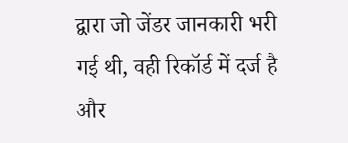द्वारा जो जेंडर जानकारी भरी गई थी, वही रिकॉर्ड में दर्ज है और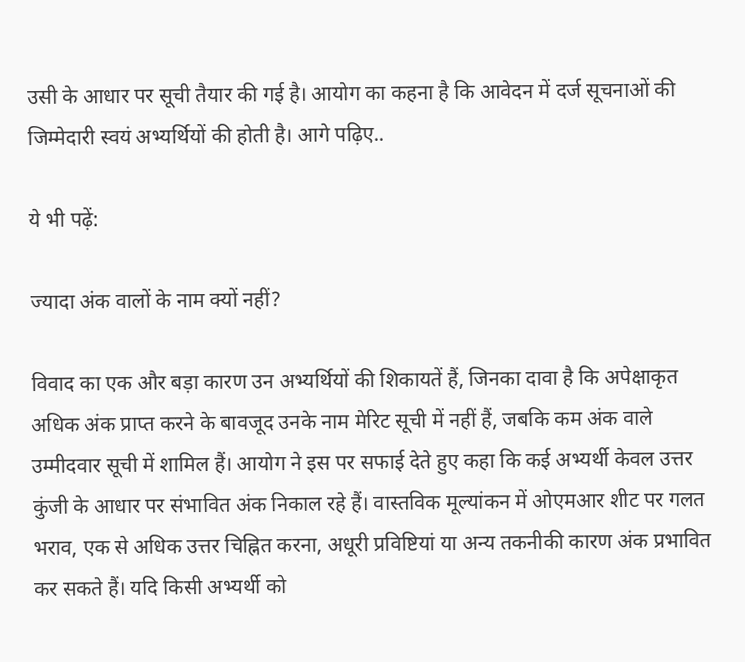उसी के आधार पर सूची तैयार की गई है। आयोग का कहना है कि आवेदन में दर्ज सूचनाओं की जिम्मेदारी स्वयं अभ्यर्थियों की होती है। आगे पढ़िए..

ये भी पढ़ें:

ज्यादा अंक वालों के नाम क्यों नहीं?

विवाद का एक और बड़ा कारण उन अभ्यर्थियों की शिकायतें हैं, जिनका दावा है कि अपेक्षाकृत अधिक अंक प्राप्त करने के बावजूद उनके नाम मेरिट सूची में नहीं हैं, जबकि कम अंक वाले उम्मीदवार सूची में शामिल हैं। आयोग ने इस पर सफाई देते हुए कहा कि कई अभ्यर्थी केवल उत्तर कुंजी के आधार पर संभावित अंक निकाल रहे हैं। वास्तविक मूल्यांकन में ओएमआर शीट पर गलत भराव, एक से अधिक उत्तर चिह्नित करना, अधूरी प्रविष्टियां या अन्य तकनीकी कारण अंक प्रभावित कर सकते हैं। यदि किसी अभ्यर्थी को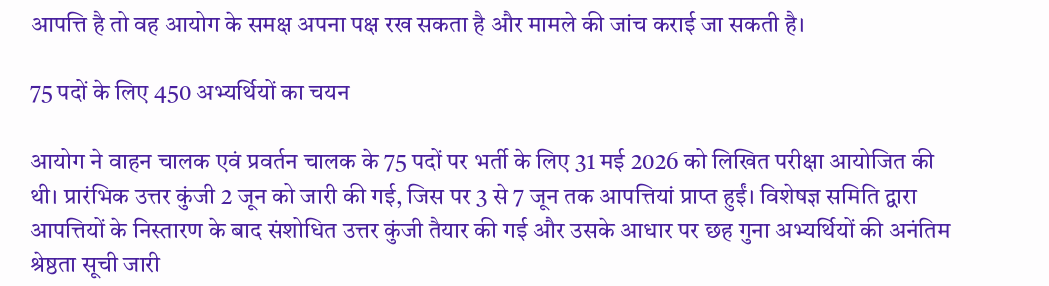आपत्ति है तो वह आयोग के समक्ष अपना पक्ष रख सकता है और मामले की जांच कराई जा सकती है।

75 पदों के लिए 450 अभ्यर्थियों का चयन

आयोग ने वाहन चालक एवं प्रवर्तन चालक के 75 पदों पर भर्ती के लिए 31 मई 2026 को लिखित परीक्षा आयोजित की थी। प्रारंभिक उत्तर कुंजी 2 जून को जारी की गई, जिस पर 3 से 7 जून तक आपत्तियां प्राप्त हुईं। विशेषज्ञ समिति द्वारा आपत्तियों के निस्तारण के बाद संशोधित उत्तर कुंजी तैयार की गई और उसके आधार पर छह गुना अभ्यर्थियों की अनंतिम श्रेष्ठता सूची जारी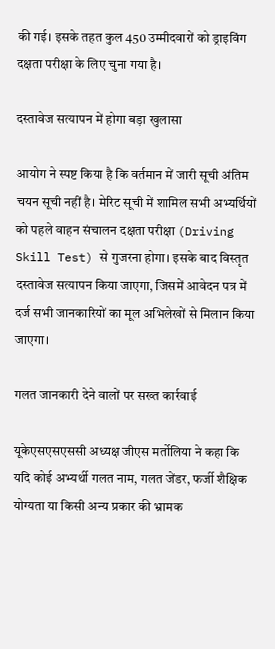की गई। इसके तहत कुल 450 उम्मीदवारों को ड्राइविंग दक्षता परीक्षा के लिए चुना गया है।

दस्तावेज सत्यापन में होगा बड़ा खुलासा

आयोग ने स्पष्ट किया है कि वर्तमान में जारी सूची अंतिम चयन सूची नहीं है। मेरिट सूची में शामिल सभी अभ्यर्थियों को पहले वाहन संचालन दक्षता परीक्षा (Driving Skill Test) से गुजरना होगा। इसके बाद विस्तृत दस्तावेज सत्यापन किया जाएगा, जिसमें आवेदन पत्र में दर्ज सभी जानकारियों का मूल अभिलेखों से मिलान किया जाएगा।

गलत जानकारी देने वालों पर सख्त कार्रवाई

यूकेएसएसएससी अध्यक्ष जीएस मर्तोलिया ने कहा कि यदि कोई अभ्यर्थी गलत नाम, गलत जेंडर, फर्जी शैक्षिक योग्यता या किसी अन्य प्रकार की भ्रामक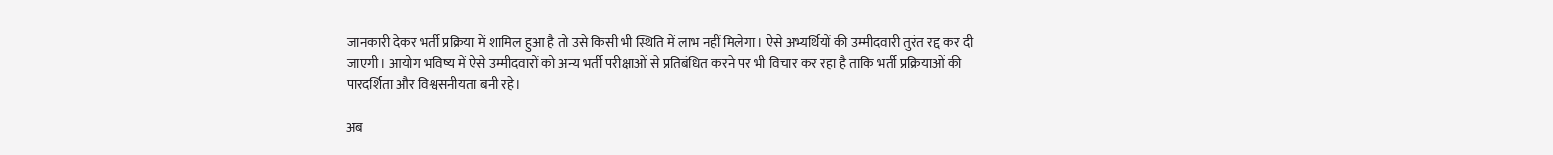जानकारी देकर भर्ती प्रक्रिया में शामिल हुआ है तो उसे किसी भी स्थिति में लाभ नहीं मिलेगा। ऐसे अभ्यर्थियों की उम्मीदवारी तुरंत रद्द कर दी जाएगी। आयोग भविष्य में ऐसे उम्मीदवारों को अन्य भर्ती परीक्षाओं से प्रतिबंधित करने पर भी विचार कर रहा है ताकि भर्ती प्रक्रियाओं की पारदर्शिता और विश्वसनीयता बनी रहे।

अब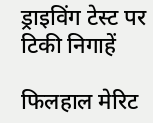ड्राइविंग टेस्ट पर टिकी निगाहें

फिलहाल मेरिट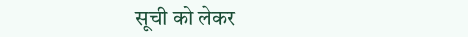सूची को लेकर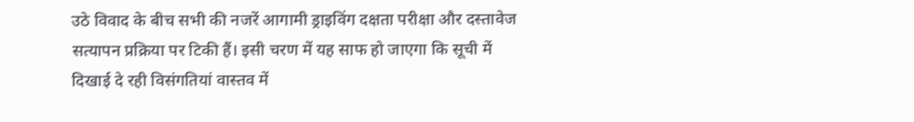उठे विवाद के बीच सभी की नजरें आगामी ड्राइविंग दक्षता परीक्षा और दस्तावेज सत्यापन प्रक्रिया पर टिकी हैं। इसी चरण में यह साफ हो जाएगा कि सूची में दिखाई दे रही विसंगतियां वास्तव में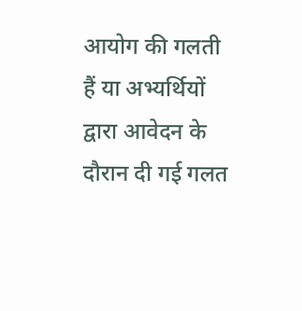आयोग की गलती हैं या अभ्यर्थियों द्वारा आवेदन के दौरान दी गई गलत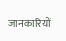जानकारियों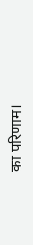का परिणाम।